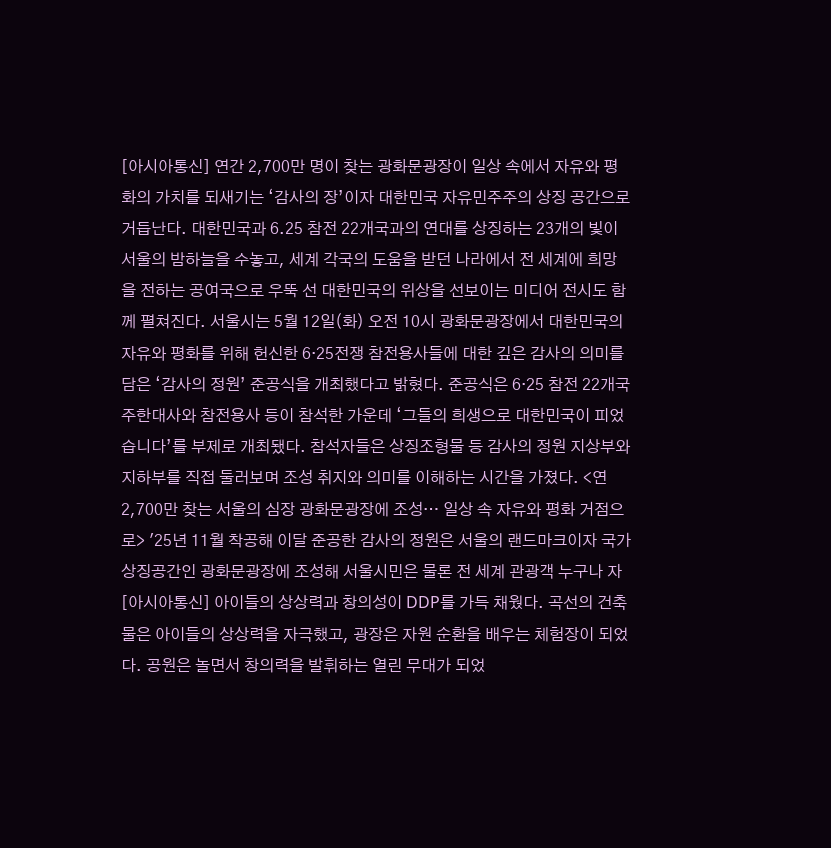[아시아통신] 연간 2,700만 명이 찾는 광화문광장이 일상 속에서 자유와 평화의 가치를 되새기는 ‘감사의 장’이자 대한민국 자유민주주의 상징 공간으로 거듭난다. 대한민국과 6.25 참전 22개국과의 연대를 상징하는 23개의 빛이 서울의 밤하늘을 수놓고, 세계 각국의 도움을 받던 나라에서 전 세계에 희망을 전하는 공여국으로 우뚝 선 대한민국의 위상을 선보이는 미디어 전시도 함께 펼쳐진다. 서울시는 5월 12일(화) 오전 10시 광화문광장에서 대한민국의 자유와 평화를 위해 헌신한 6·25전쟁 참전용사들에 대한 깊은 감사의 의미를 담은 ‘감사의 정원’ 준공식을 개최했다고 밝혔다. 준공식은 6·25 참전 22개국 주한대사와 참전용사 등이 참석한 가운데 ‘그들의 희생으로 대한민국이 피었습니다’를 부제로 개최됐다. 참석자들은 상징조형물 등 감사의 정원 지상부와 지하부를 직접 둘러보며 조성 취지와 의미를 이해하는 시간을 가졌다. <연 2,700만 찾는 서울의 심장 광화문광장에 조성… 일상 속 자유와 평화 거점으로> ′25년 11월 착공해 이달 준공한 감사의 정원은 서울의 랜드마크이자 국가상징공간인 광화문광장에 조성해 서울시민은 물론 전 세계 관광객 누구나 자
[아시아통신] 아이들의 상상력과 창의성이 DDP를 가득 채웠다. 곡선의 건축물은 아이들의 상상력을 자극했고, 광장은 자원 순환을 배우는 체험장이 되었다. 공원은 놀면서 창의력을 발휘하는 열린 무대가 되었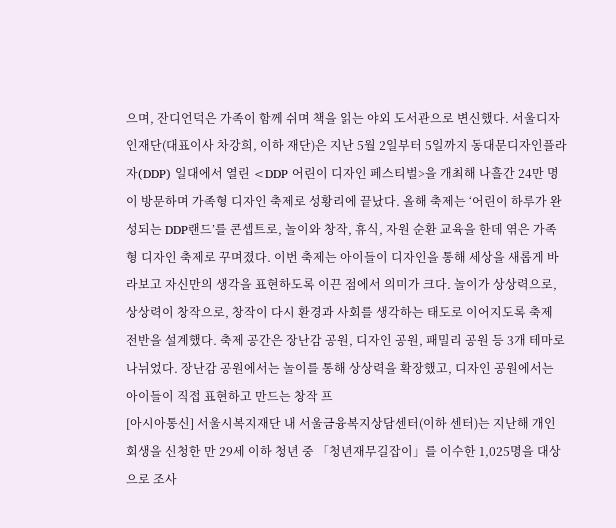으며, 잔디언덕은 가족이 함께 쉬며 책을 읽는 야외 도서관으로 변신했다. 서울디자인재단(대표이사 차강희, 이하 재단)은 지난 5월 2일부터 5일까지 동대문디자인플라자(DDP) 일대에서 열린 <DDP 어린이 디자인 페스티벌>을 개최해 나흘간 24만 명이 방문하며 가족형 디자인 축제로 성황리에 끝났다. 올해 축제는 ‘어린이 하루가 완성되는 DDP랜드’를 콘셉트로, 놀이와 창작, 휴식, 자원 순환 교육을 한데 엮은 가족형 디자인 축제로 꾸며졌다. 이번 축제는 아이들이 디자인을 통해 세상을 새롭게 바라보고 자신만의 생각을 표현하도록 이끈 점에서 의미가 크다. 놀이가 상상력으로, 상상력이 창작으로, 창작이 다시 환경과 사회를 생각하는 태도로 이어지도록 축제 전반을 설계했다. 축제 공간은 장난감 공원, 디자인 공원, 패밀리 공원 등 3개 테마로 나뉘었다. 장난감 공원에서는 놀이를 통해 상상력을 확장했고, 디자인 공원에서는 아이들이 직접 표현하고 만드는 창작 프
[아시아통신] 서울시복지재단 내 서울금융복지상담센터(이하 센터)는 지난해 개인회생을 신청한 만 29세 이하 청년 중 「청년재무길잡이」를 이수한 1,025명을 대상으로 조사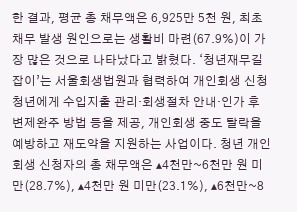한 결과, 평균 총 채무액은 6,925만 5천 원, 최초 채무 발생 원인으로는 생활비 마련(67.9%)이 가장 많은 것으로 나타났다고 밝혔다. ‘청년재무길잡이’는 서울회생법원과 협력하여 개인회생 신청 청년에게 수입지출 관리·회생절차 안내·인가 후 변제완주 방법 등을 제공, 개인회생 중도 탈락을 예방하고 재도약을 지원하는 사업이다. 청년 개인회생 신청자의 총 채무액은 ▴4천만~6천만 원 미만(28.7%), ▴4천만 원 미만(23.1%), ▴6천만~8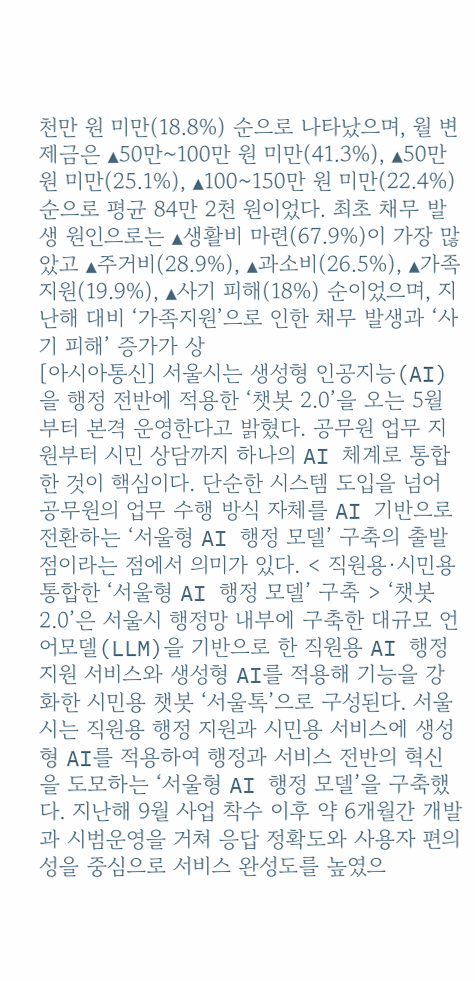천만 원 미만(18.8%) 순으로 나타났으며, 월 변제금은 ▴50만~100만 원 미만(41.3%), ▴50만 원 미만(25.1%), ▴100~150만 원 미만(22.4%) 순으로 평균 84만 2천 원이었다. 최초 채무 발생 원인으로는 ▴생활비 마련(67.9%)이 가장 많았고 ▴주거비(28.9%), ▴과소비(26.5%), ▴가족 지원(19.9%), ▴사기 피해(18%) 순이었으며, 지난해 대비 ‘가족지원’으로 인한 채무 발생과 ‘사기 피해’ 증가가 상
[아시아통신] 서울시는 생성형 인공지능(AI)을 행정 전반에 적용한 ‘챗봇 2.0’을 오는 5월부터 본격 운영한다고 밝혔다. 공무원 업무 지원부터 시민 상담까지 하나의 AI 체계로 통합한 것이 핵심이다. 단순한 시스템 도입을 넘어 공무원의 업무 수행 방식 자체를 AI 기반으로 전환하는 ‘서울형 AI 행정 모델’ 구축의 출발점이라는 점에서 의미가 있다. < 직원용·시민용 통합한 ‘서울형 AI 행정 모델’ 구축 > ‘챗봇 2.0’은 서울시 행정망 내부에 구축한 대규모 언어모델(LLM)을 기반으로 한 직원용 AI 행정 지원 서비스와 생성형 AI를 적용해 기능을 강화한 시민용 챗봇 ‘서울톡’으로 구성된다. 서울시는 직원용 행정 지원과 시민용 서비스에 생성형 AI를 적용하여 행정과 서비스 전반의 혁신을 도모하는 ‘서울형 AI 행정 모델’을 구축했다. 지난해 9월 사업 착수 이후 약 6개월간 개발과 시범운영을 거쳐 응답 정확도와 사용자 편의성을 중심으로 서비스 완성도를 높였으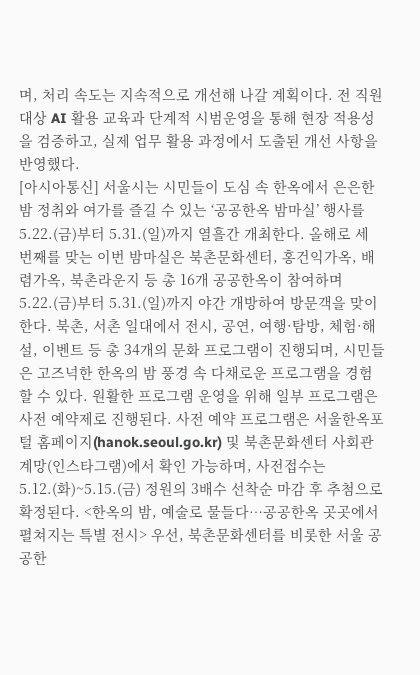며, 처리 속도는 지속적으로 개선해 나갈 계획이다. 전 직원 대상 AI 활용 교육과 단계적 시범운영을 통해 현장 적용성을 검증하고, 실제 업무 활용 과정에서 도출된 개선 사항을 반영했다.
[아시아통신] 서울시는 시민들이 도심 속 한옥에서 은은한 밤 정취와 여가를 즐길 수 있는 ‘공공한옥 밤마실’ 행사를 5.22.(금)부터 5.31.(일)까지 열흘간 개최한다. 올해로 세 번째를 맞는 이번 밤마실은 북촌문화센터, 홍건익가옥, 배렴가옥, 북촌라운지 등 총 16개 공공한옥이 참여하며 5.22.(금)부터 5.31.(일)까지 야간 개방하여 방문객을 맞이한다. 북촌, 서촌 일대에서 전시, 공연, 여행·탐방, 체험·해설, 이벤트 등 총 34개의 문화 프로그램이 진행되며, 시민들은 고즈넉한 한옥의 밤 풍경 속 다채로운 프로그램을 경험할 수 있다. 원활한 프로그램 운영을 위해 일부 프로그램은 사전 예약제로 진행된다. 사전 예약 프로그램은 서울한옥포털 홈페이지(hanok.seoul.go.kr) 및 북촌문화센터 사회관계망(인스타그램)에서 확인 가능하며, 사전접수는 5.12.(화)~5.15.(금) 정원의 3배수 선착순 마감 후 추첨으로 확정된다. <한옥의 밤, 예술로 물들다…공공한옥 곳곳에서 펼쳐지는 특별 전시> 우선, 북촌문화센터를 비롯한 서울 공공한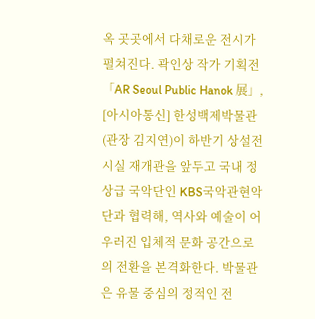옥 곳곳에서 다채로운 전시가 펼쳐진다. 곽인상 작가 기획전「AR Seoul Public Hanok 展」,
[아시아통신] 한성백제박물관(관장 김지연)이 하반기 상설전시실 재개관을 앞두고 국내 정상급 국악단인 KBS국악관현악단과 협력해, 역사와 예술이 어우러진 입체적 문화 공간으로의 전환을 본격화한다. 박물관은 유물 중심의 정적인 전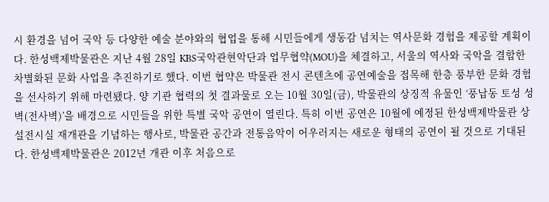시 환경을 넘어 국악 등 다양한 예술 분야와의 협업을 통해 시민들에게 생동감 넘치는 역사문화 경험을 제공할 계획이다. 한성백제박물관은 지난 4월 28일 KBS국악관현악단과 업무협약(MOU)을 체결하고, 서울의 역사와 국악을 결합한 차별화된 문화 사업을 추진하기로 했다. 이번 협약은 박물관 전시 콘텐츠에 공연예술을 접목해 한층 풍부한 문화 경험을 선사하기 위해 마련됐다. 양 기관 협력의 첫 결과물로 오는 10월 30일(금), 박물관의 상징적 유물인 ‘풍납동 토성 성벽(전사벽)’을 배경으로 시민들을 위한 특별 국악 공연이 열린다. 특히 이번 공연은 10월에 예정된 한성백제박물관 상설전시실 재개관을 기념하는 행사로, 박물관 공간과 전통음악이 어우러지는 새로운 형태의 공연이 될 것으로 기대된다. 한성백제박물관은 2012년 개관 이후 처음으로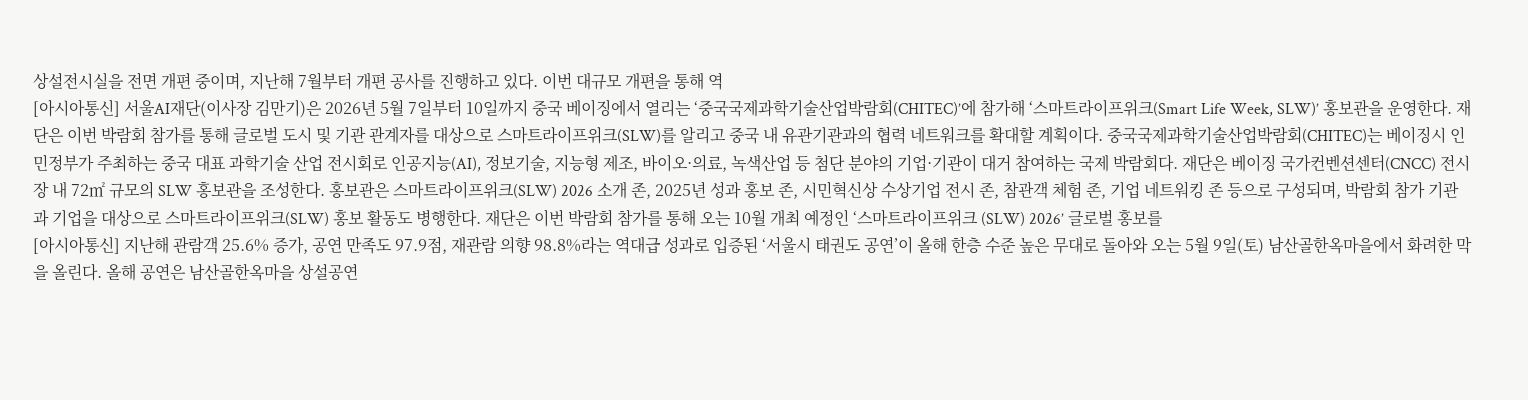상설전시실을 전면 개편 중이며, 지난해 7월부터 개편 공사를 진행하고 있다. 이번 대규모 개편을 통해 역
[아시아통신] 서울AI재단(이사장 김만기)은 2026년 5월 7일부터 10일까지 중국 베이징에서 열리는 ‘중국국제과학기술산업박람회(CHITEC)’에 참가해 ‘스마트라이프위크(Smart Life Week, SLW)’ 홍보관을 운영한다. 재단은 이번 박람회 참가를 통해 글로벌 도시 및 기관 관계자를 대상으로 스마트라이프위크(SLW)를 알리고 중국 내 유관기관과의 협력 네트워크를 확대할 계획이다. 중국국제과학기술산업박람회(CHITEC)는 베이징시 인민정부가 주최하는 중국 대표 과학기술 산업 전시회로 인공지능(AI), 정보기술, 지능형 제조, 바이오·의료, 녹색산업 등 첨단 분야의 기업·기관이 대거 참여하는 국제 박람회다. 재단은 베이징 국가컨벤션센터(CNCC) 전시장 내 72㎡ 규모의 SLW 홍보관을 조성한다. 홍보관은 스마트라이프위크(SLW) 2026 소개 존, 2025년 성과 홍보 존, 시민혁신상 수상기업 전시 존, 참관객 체험 존, 기업 네트워킹 존 등으로 구성되며, 박람회 참가 기관과 기업을 대상으로 스마트라이프위크(SLW) 홍보 활동도 병행한다. 재단은 이번 박람회 참가를 통해 오는 10월 개최 예정인 ‘스마트라이프위크 (SLW) 2026’ 글로벌 홍보를
[아시아통신] 지난해 관람객 25.6% 증가, 공연 만족도 97.9점, 재관람 의향 98.8%라는 역대급 성과로 입증된 ‘서울시 태권도 공연’이 올해 한층 수준 높은 무대로 돌아와 오는 5월 9일(토) 남산골한옥마을에서 화려한 막을 올린다. 올해 공연은 남산골한옥마을 상설공연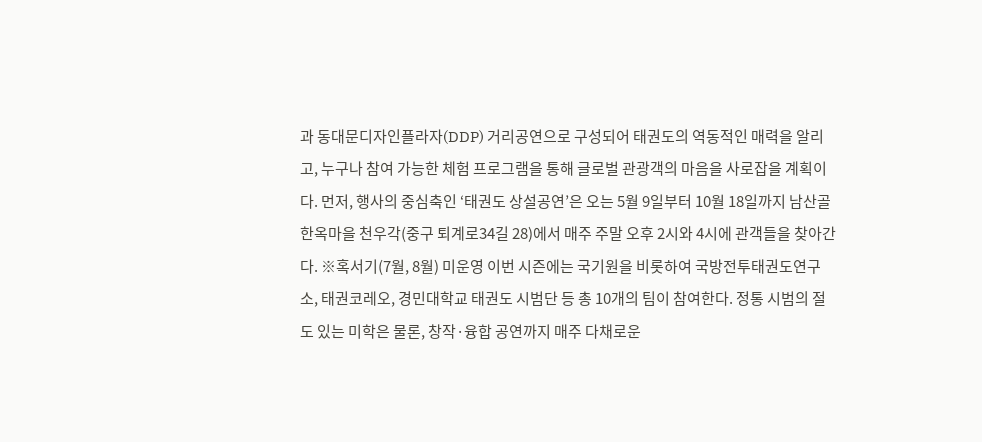과 동대문디자인플라자(DDP) 거리공연으로 구성되어 태권도의 역동적인 매력을 알리고, 누구나 참여 가능한 체험 프로그램을 통해 글로벌 관광객의 마음을 사로잡을 계획이다. 먼저, 행사의 중심축인 ‘태권도 상설공연’은 오는 5월 9일부터 10월 18일까지 남산골한옥마을 천우각(중구 퇴계로34길 28)에서 매주 주말 오후 2시와 4시에 관객들을 찾아간다. ※혹서기(7월, 8월) 미운영 이번 시즌에는 국기원을 비롯하여 국방전투태권도연구소, 태권코레오, 경민대학교 태권도 시범단 등 총 10개의 팀이 참여한다. 정통 시범의 절도 있는 미학은 물론, 창작·융합 공연까지 매주 다채로운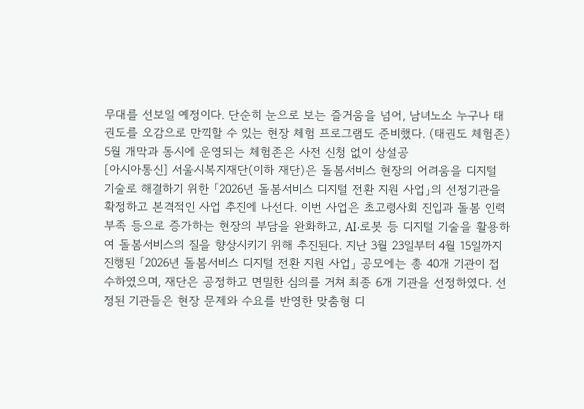무대를 선보일 예정이다. 단순히 눈으로 보는 즐거움을 넘어, 남녀노소 누구나 태권도를 오감으로 만끽할 수 있는 현장 체험 프로그램도 준비했다. (태권도 체험존) 5월 개막과 동시에 운영되는 체험존은 사전 신청 없이 상설공
[아시아통신] 서울시복지재단(이하 재단)은 돌봄서비스 현장의 어려움을 디지털 기술로 해결하기 위한 「2026년 돌봄서비스 디지털 전환 지원 사업」의 선정기관을 확정하고 본격적인 사업 추진에 나선다. 이번 사업은 초고령사회 진입과 돌봄 인력 부족 등으로 증가하는 현장의 부담을 완화하고, AI·로봇 등 디지털 기술을 활용하여 돌봄서비스의 질을 향상시키기 위해 추진된다. 지난 3월 23일부터 4월 15일까지 진행된 「2026년 돌봄서비스 디지털 전환 지원 사업」 공모에는 총 40개 기관이 접수하였으며, 재단은 공정하고 면밀한 심의를 거쳐 최종 6개 기관을 선정하였다. 선정된 기관들은 현장 문제와 수요를 반영한 맞춤형 디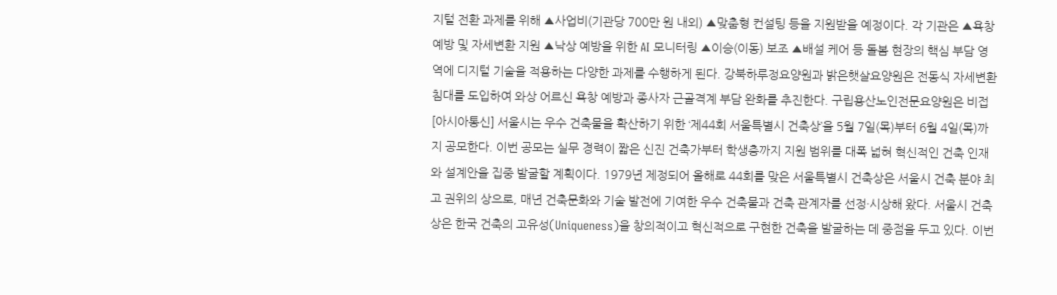지털 전환 과제를 위해 ▲사업비(기관당 700만 원 내외) ▲맞춤형 컨설팅 등을 지원받을 예정이다. 각 기관은 ▲욕창 예방 및 자세변환 지원 ▲낙상 예방을 위한 AI 모니터링 ▲이승(이동) 보조 ▲배설 케어 등 돌봄 현장의 핵심 부담 영역에 디지털 기술을 적용하는 다양한 과제를 수행하게 된다. 강북하루정요양원과 밝은햇살요양원은 전동식 자세변환 침대를 도입하여 와상 어르신 욕창 예방과 종사자 근골격계 부담 완화를 추진한다. 구립용산노인전문요양원은 비접
[아시아통신] 서울시는 우수 건축물을 확산하기 위한 ‘제44회 서울특별시 건축상’을 5월 7일(목)부터 6월 4일(목)까지 공모한다. 이번 공모는 실무 경력이 짧은 신진 건축가부터 학생층까지 지원 범위를 대폭 넓혀 혁신적인 건축 인재와 설계안을 집중 발굴할 계획이다. 1979년 제정되어 올해로 44회를 맞은 서울특별시 건축상은 서울시 건축 분야 최고 권위의 상으로, 매년 건축문화와 기술 발전에 기여한 우수 건축물과 건축 관계자를 선정·시상해 왔다. 서울시 건축상은 한국 건축의 고유성(Uniqueness)을 창의적이고 혁신적으로 구현한 건축을 발굴하는 데 중점을 두고 있다. 이번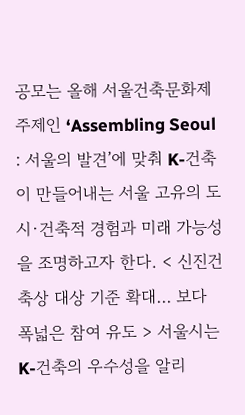공모는 올해 서울건축문화제 주제인 ‘Assembling Seoul : 서울의 발견’에 맞춰 K-건축이 만들어내는 서울 고유의 도시·건축적 경험과 미래 가능성을 조명하고자 한다. < 신진건축상 대상 기준 확대… 보다 폭넓은 참여 유도 > 서울시는 K-건축의 우수성을 알리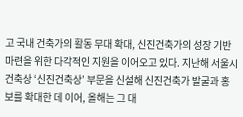고 국내 건축가의 활동 무대 확대, 신진건축가의 성장 기반 마련을 위한 다각적인 지원을 이어오고 있다. 지난해 서울시 건축상 ‘신진건축상’ 부문을 신설해 신진건축가 발굴과 홍보를 확대한 데 이어, 올해는 그 대